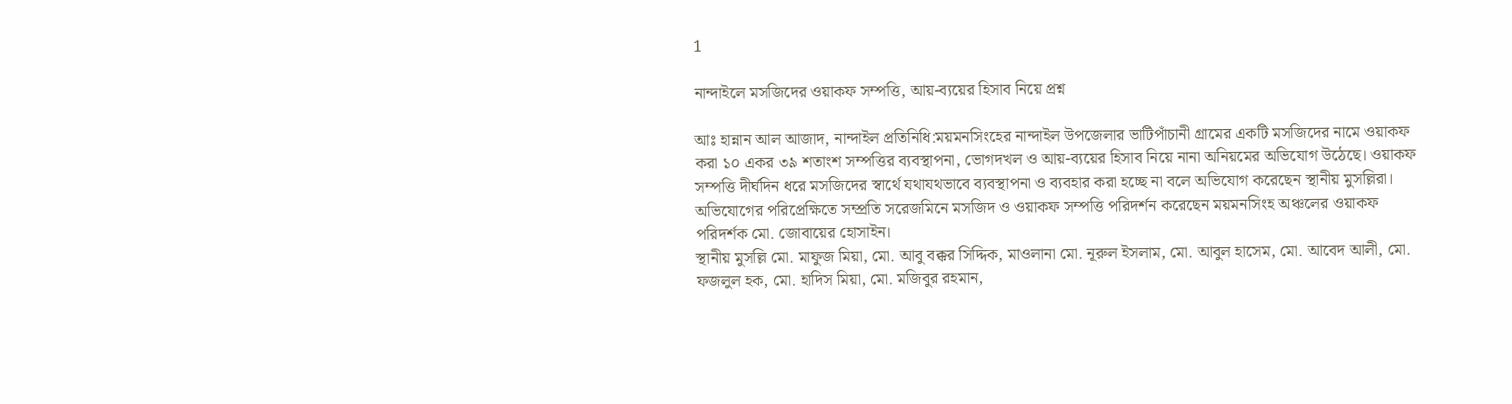1

নান্দাইলে মসজিদের ওয়াকফ সম্পত্তি, আয়-ব্যয়ের হিসাব নিয়ে প্রশ্ন

আঃ হান্নান আল আজাদ, নান্দাইল প্রতিনিধি:ময়মনসিংহের নান্দাইল উপজেলার ভাটিপাঁচানী গ্রামের একটি মসজিদের নামে ওয়াকফ করা ১০ একর ৩৯ শতাংশ সম্পত্তির ব্যবস্থাপনা, ভোগদখল ও আয়-ব্যয়ের হিসাব নিয়ে নানা অনিয়মের অভিযোগ উঠেছে। ওয়াকফ সম্পত্তি দীর্ঘদিন ধরে মসজিদের স্বার্থে যথাযথভাবে ব্যবস্থাপনা ও ব্যবহার করা হচ্ছে না বলে অভিযোগ করেছেন স্থানীয় মুসল্লিরা। অভিযোগের পরিপ্রেক্ষিতে সম্প্রতি সরেজমিনে মসজিদ ও ওয়াকফ সম্পত্তি পরিদর্শন করেছেন ময়মনসিংহ অঞ্চলের ওয়াকফ পরিদর্শক মো. জোবায়ের হোসাইন।
স্থানীয় মুসল্লি মো. মাফুজ মিয়া, মো. আবু বক্কর সিদ্দিক, মাওলানা মো. নূরুল ইসলাম, মো. আবুল হাসেম, মো. আবেদ আলী, মো. ফজলুল হক, মো. হাদিস মিয়া, মো. মজিবুর রহমান,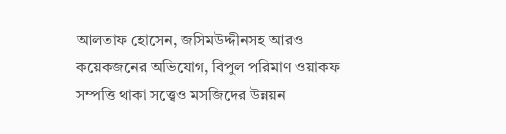আলতাফ হোসেন, জসিমউদ্দীনসহ আরও কয়েকজনের অভিযোগ, বিপুল পরিমাণ ওয়াকফ সম্পত্তি থাকা সত্ত্বেও মসজিদের উন্নয়ন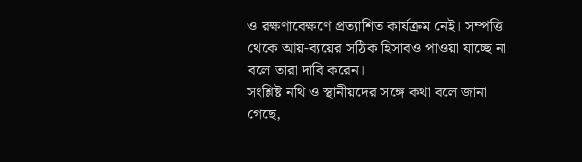ও রক্ষণাবেক্ষণে প্রত্যাশিত কার্যক্রম নেই। সম্পত্তি থেকে আয়-ব্যয়ের সঠিক হিসাবও পাওয়া যাচ্ছে না বলে তারা দাবি করেন।
সংশ্লিষ্ট নথি ও স্থানীয়দের সঙ্গে কথা বলে জানা গেছে,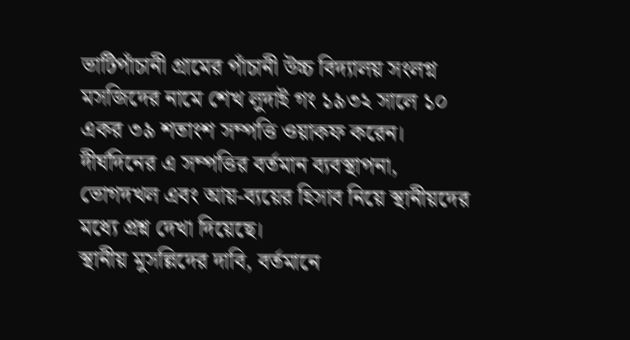ভাটিপাঁচানী গ্রামের পাঁচানী উচ্চ বিদ্যালয় সংলগ্ন মসজিদের নামে শেখ লুদাই গং ১৯৩২ সালে ১০ একর ৩৯ শতাংশ সম্পত্তি ওয়াকফ করেন। দীর্ঘদিনের এ সম্পত্তির বর্তমান ব্যবস্থাপনা, ভোগদখল এবং আয়-ব্যয়ের হিসাব নিয়ে স্থানীয়দের মধ্যে প্রশ্ন দেখা দিয়েছে।
স্থানীয় মুসল্লিদের দাবি, বর্তমানে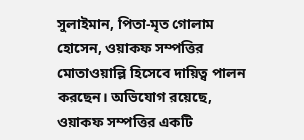সুলাইমান, পিতা-মৃত গোলাম হোসেন, ওয়াকফ সম্পত্তির মোতাওয়াল্লি হিসেবে দায়িত্ব পালন করছেন। অভিযোগ রয়েছে, ওয়াকফ সম্পত্তির একটি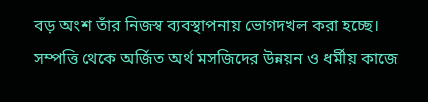বড় অংশ তাঁর নিজস্ব ব্যবস্থাপনায় ভোগদখল করা হচ্ছে। সম্পত্তি থেকে অর্জিত অর্থ মসজিদের উন্নয়ন ও ধর্মীয় কাজে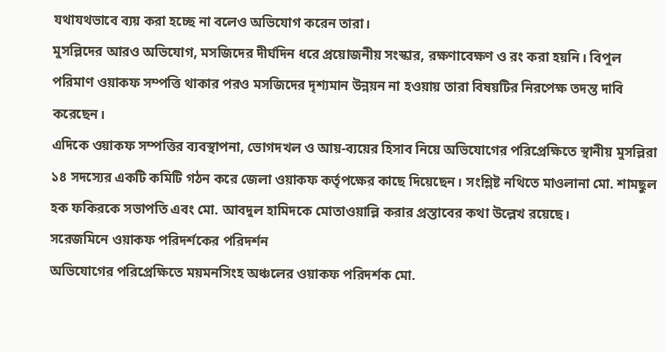যথাযথভাবে ব্যয় করা হচ্ছে না বলেও অভিযোগ করেন তারা।
মুসল্লিদের আরও অভিযোগ, মসজিদের দীর্ঘদিন ধরে প্রয়োজনীয় সংস্কার, রক্ষণাবেক্ষণ ও রং করা হয়নি। বিপুল পরিমাণ ওয়াকফ সম্পত্তি থাকার পরও মসজিদের দৃশ্যমান উন্নয়ন না হওয়ায় তারা বিষয়টির নিরপেক্ষ তদন্ত দাবি করেছেন।
এদিকে ওয়াকফ সম্পত্তির ব্যবস্থাপনা, ভোগদখল ও আয়-ব্যয়ের হিসাব নিয়ে অভিযোগের পরিপ্রেক্ষিতে স্থানীয় মুসল্লিরা ১৪ সদস্যের একটি কমিটি গঠন করে জেলা ওয়াকফ কর্তৃপক্ষের কাছে দিয়েছেন। সংশ্লিষ্ট নথিতে মাওলানা মো. শামছুল হক ফকিরকে সভাপতি এবং মো. আবদুল হামিদকে মোতাওয়াল্লি করার প্রস্তাবের কথা উল্লেখ রয়েছে।
সরেজমিনে ওয়াকফ পরিদর্শকের পরিদর্শন
অভিযোগের পরিপ্রেক্ষিতে ময়মনসিংহ অঞ্চলের ওয়াকফ পরিদর্শক মো.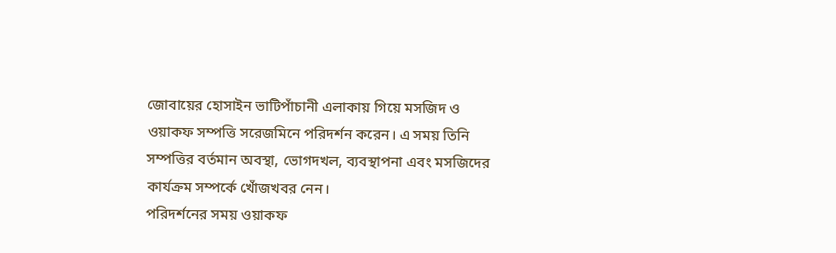জোবায়ের হোসাইন ভাটিপাঁচানী এলাকায় গিয়ে মসজিদ ও ওয়াকফ সম্পত্তি সরেজমিনে পরিদর্শন করেন। এ সময় তিনি সম্পত্তির বর্তমান অবস্থা, ভোগদখল, ব্যবস্থাপনা এবং মসজিদের কার্যক্রম সম্পর্কে খোঁজখবর নেন।
পরিদর্শনের সময় ওয়াকফ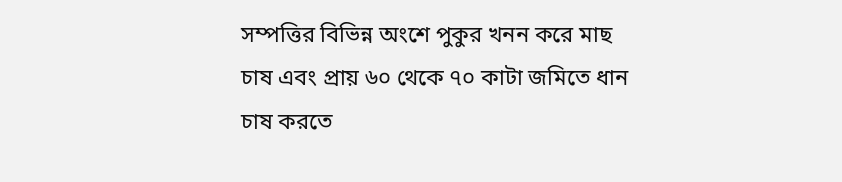সম্পত্তির বিভিন্ন অংশে পুকুর খনন করে মাছ চাষ এবং প্রায় ৬০ থেকে ৭০ কাটা জমিতে ধান চাষ করতে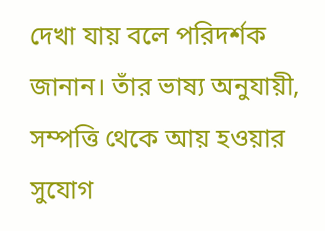দেখা যায় বলে পরিদর্শক জানান। তাঁর ভাষ্য অনুযায়ী, সম্পত্তি থেকে আয় হওয়ার সুযোগ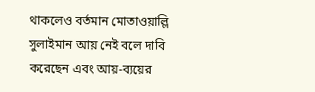থাকলেও বর্তমান মোতাওয়াল্লি সুলাইমান আয় নেই বলে দাবি করেছেন এবং আয়-ব্যয়ের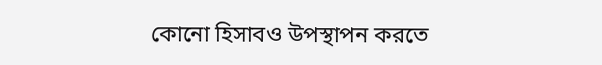কোনো হিসাবও উপস্থাপন করতে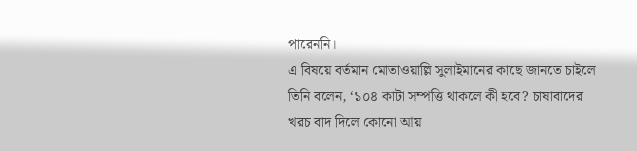পারেননি।
এ বিষয়ে বর্তমান মোতাওয়াল্লি সুলাইমানের কাছে জানতে চাইলে তিনি বলেন, ‘১০৪ কাটা সম্পত্তি থাকলে কী হবে? চাষাবাদের খরচ বাদ দিলে কোনো আয়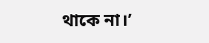থাকে না।’